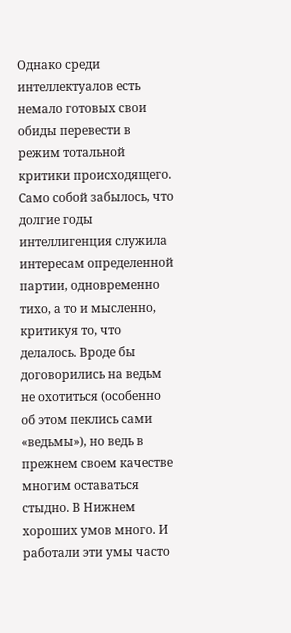Однако среди интеллектуалов есть немало готовых свои обиды перевести в режим тотальной критики происходящего. Само собой забылось, что долгие годы интеллигенция служила интересам определенной партии, одновременно тихо, а то и мысленно, критикуя то, что делалось. Вроде бы договорились на ведьм не охотиться (особенно об этом пеклись сами «ведьмы»), но ведь в прежнем своем качестве многим оставаться стыдно. В Нижнем хороших умов много. И работали эти умы часто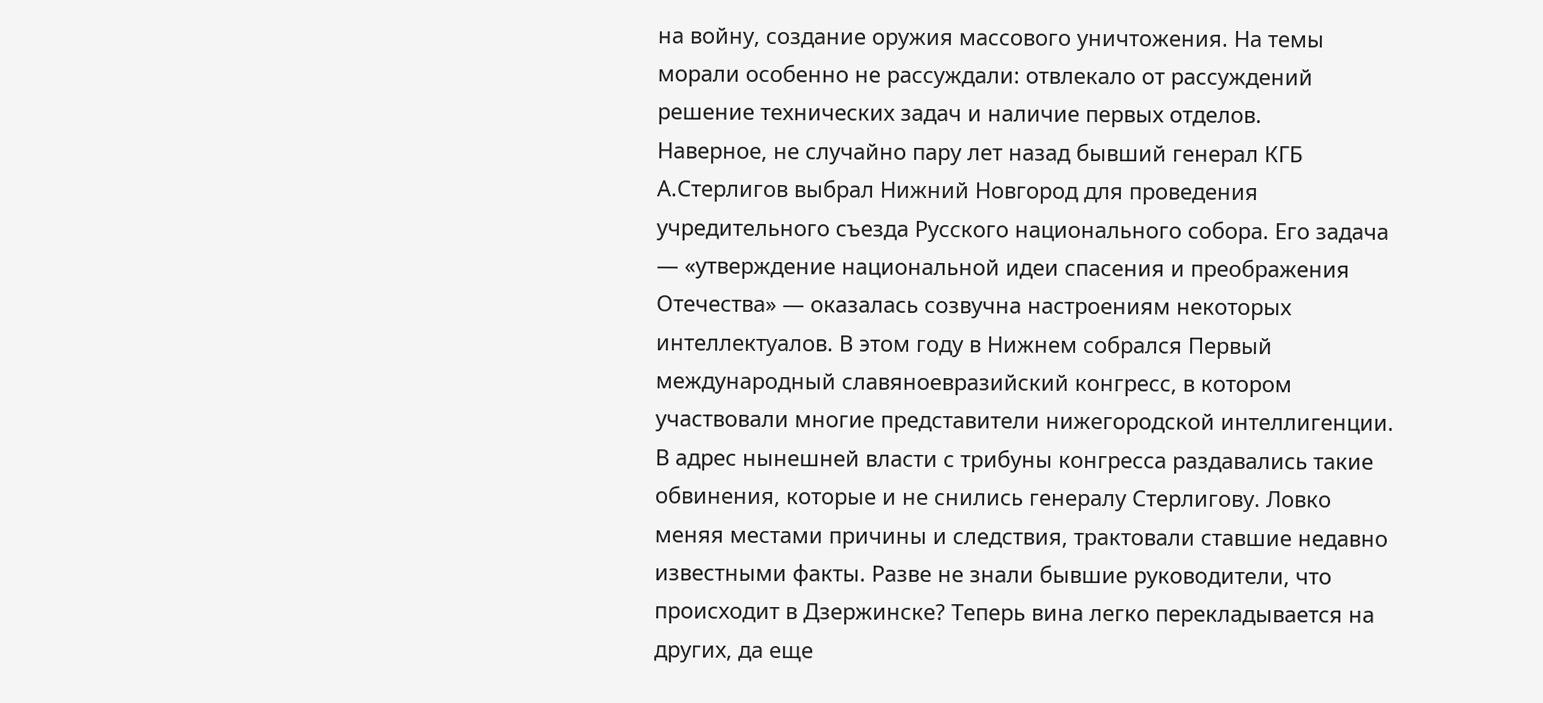на войну, создание оружия массового уничтожения. На темы морали особенно не рассуждали: отвлекало от рассуждений решение технических задач и наличие первых отделов.
Наверное, не случайно пару лет назад бывший генерал КГБ А.Стерлигов выбрал Нижний Новгород для проведения учредительного съезда Русского национального собора. Его задача — «утверждение национальной идеи спасения и преображения Отечества» — оказалась созвучна настроениям некоторых интеллектуалов. В этом году в Нижнем собрался Первый международный славяноевразийский конгресс, в котором участвовали многие представители нижегородской интеллигенции. В адрес нынешней власти с трибуны конгресса раздавались такие обвинения, которые и не снились генералу Стерлигову. Ловко меняя местами причины и следствия, трактовали ставшие недавно известными факты. Разве не знали бывшие руководители, что происходит в Дзержинске? Теперь вина легко перекладывается на других, да еще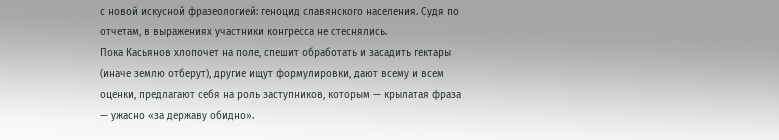с новой искусной фразеологией: геноцид славянского населения. Судя по отчетам, в выражениях участники конгресса не стеснялись.
Пока Касьянов хлопочет на поле, спешит обработать и засадить гектары (иначе землю отберут), другие ищут формулировки, дают всему и всем оценки, предлагают себя на роль заступников, которым — крылатая фраза — ужасно «за державу обидно».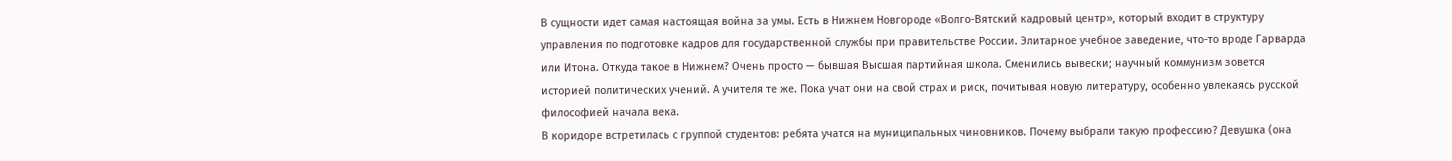В сущности идет самая настоящая война за умы. Есть в Нижнем Новгороде «Волго-Вятский кадровый центр», который входит в структуру управления по подготовке кадров для государственной службы при правительстве России. Элитарное учебное заведение, что-то вроде Гарварда или Итона. Откуда такое в Нижнем? Очень просто — бывшая Высшая партийная школа. Сменились вывески; научный коммунизм зовется историей политических учений. А учителя те же. Пока учат они на свой страх и риск, почитывая новую литературу, особенно увлекаясь русской философией начала века.
В коридоре встретилась с группой студентов: ребята учатся на муниципальных чиновников. Почему выбрали такую профессию? Девушка (она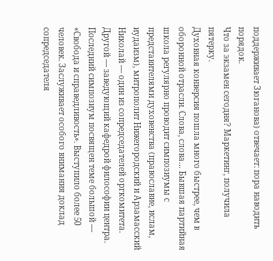поддерживает Зюганова) отвечает: пора наводить порядок.
Что за экзамен сегодня? Маркетинг, получила пятерку.
Духовная конверсия пошла много быстрее, чем в оборонной отрасли. Слова, слова… Бывшая партийная школа регулярно проводит симпозиумы с представителями духовенства (православие, ислам, иудаизм), митрополит Нижегородский и Арзамасский Николай — один из сопредседателей оргкомитета. Другой — заведующий кафедрой философии центра. Последний симпозиум посвящен теме большой — «Свобода и справедливость». Выступило более 50 человек. Заслуживает особого внимания доклад сопредседателя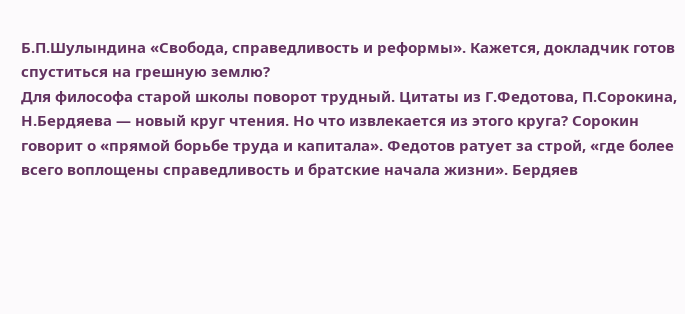Б.П.Шулындина «Свобода, справедливость и реформы». Кажется, докладчик готов спуститься на грешную землю?
Для философа старой школы поворот трудный. Цитаты из Г.Федотова, П.Сорокина, Н.Бердяева — новый круг чтения. Но что извлекается из этого круга? Сорокин говорит о «прямой борьбе труда и капитала». Федотов ратует за строй, «где более всего воплощены справедливость и братские начала жизни». Бердяев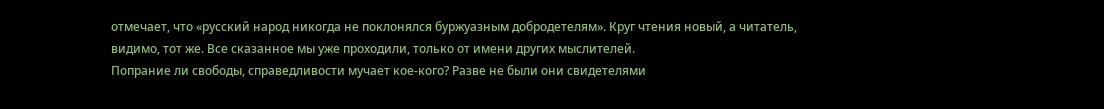отмечает, что «русский народ никогда не поклонялся буржуазным добродетелям». Круг чтения новый, а читатель, видимо, тот же. Все сказанное мы уже проходили, только от имени других мыслителей.
Попрание ли свободы, справедливости мучает кое-кого? Разве не были они свидетелями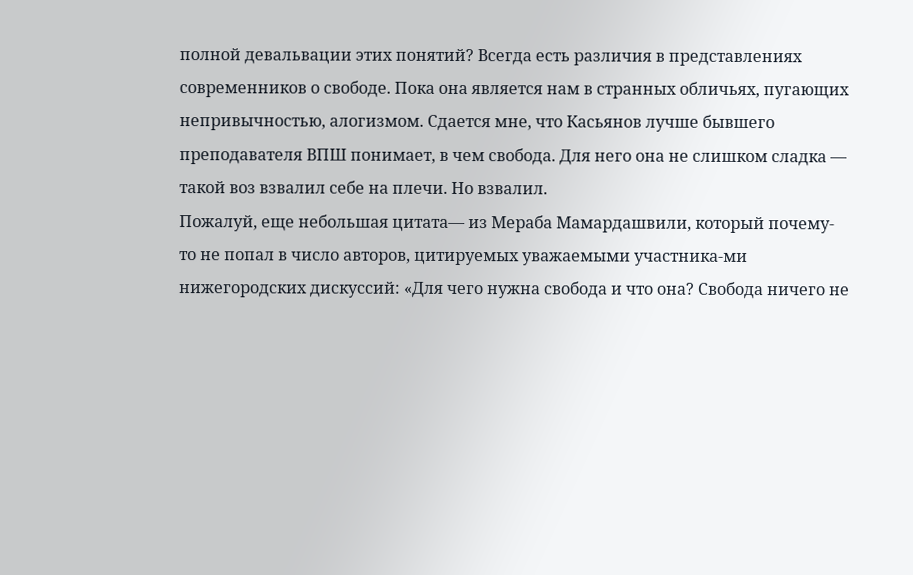полной девальвации этих понятий? Всегда есть различия в представлениях современников о свободе. Пока она является нам в странных обличьях, пугающих непривычностью, алогизмом. Сдается мне, что Касьянов лучше бывшего преподавателя ВПШ понимает, в чем свобода. Для него она не слишком сладка — такой воз взвалил себе на плечи. Но взвалил.
Пожалуй, еще небольшая цитата— из Мераба Мамардашвили, который почему-то не попал в число авторов, цитируемых уважаемыми участника-ми нижегородских дискуссий: «Для чего нужна свобода и что она? Свобода ничего не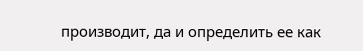производит, да и определить ее как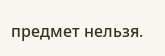предмет нельзя.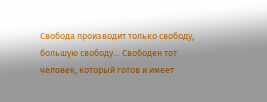Свобода производит только свободу, большую свободу… Свободен тот человек, который готов и имеет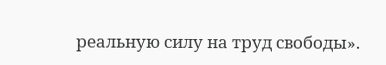реальную силу на труд свободы».